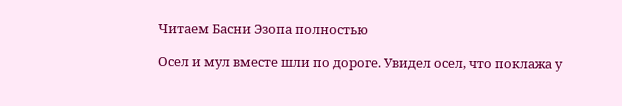Читаем Басни Эзопа полностью

Осел и мул вместе шли по дороге. Увидел осел, что поклажа у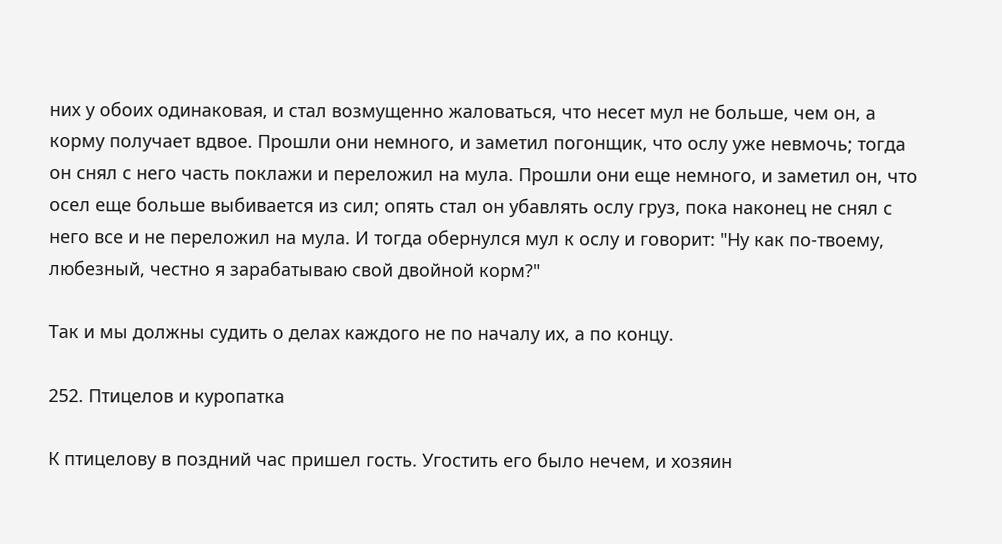них у обоих одинаковая, и стал возмущенно жаловаться, что несет мул не больше, чем он, а корму получает вдвое. Прошли они немного, и заметил погонщик, что ослу уже невмочь; тогда он снял с него часть поклажи и переложил на мула. Прошли они еще немного, и заметил он, что осел еще больше выбивается из сил; опять стал он убавлять ослу груз, пока наконец не снял с него все и не переложил на мула. И тогда обернулся мул к ослу и говорит: "Ну как по-твоему, любезный, честно я зарабатываю свой двойной корм?"

Так и мы должны судить о делах каждого не по началу их, а по концу.

252. Птицелов и куропатка

К птицелову в поздний час пришел гость. Угостить его было нечем, и хозяин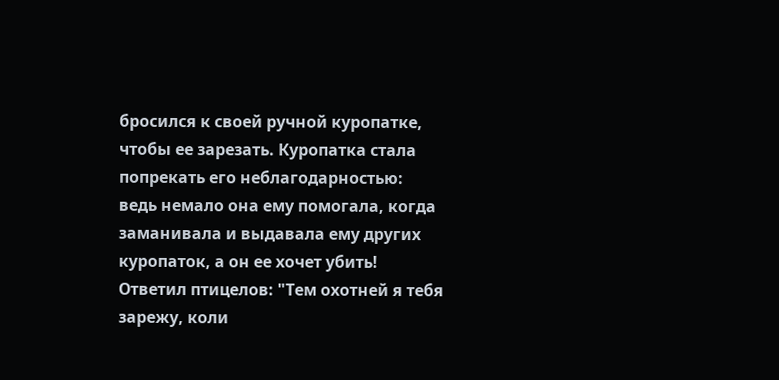бросился к своей ручной куропатке, чтобы ее зарезать. Куропатка стала попрекать его неблагодарностью: ведь немало она ему помогала, когда заманивала и выдавала ему других куропаток, а он ее хочет убить! Ответил птицелов: "Тем охотней я тебя зарежу, коли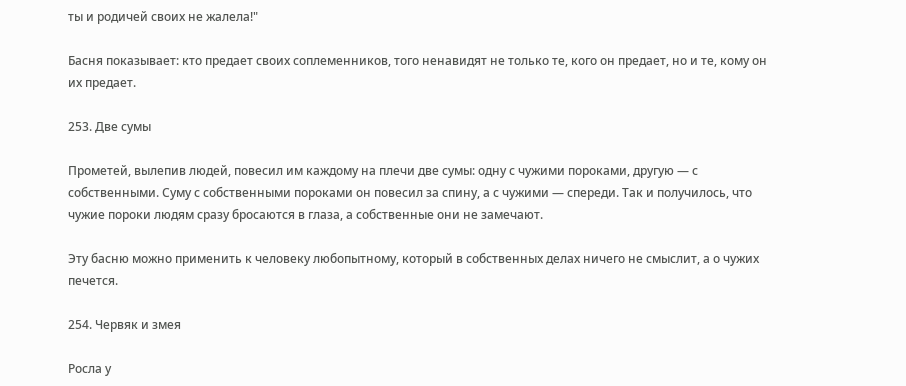ты и родичей своих не жалела!"

Басня показывает: кто предает своих соплеменников, того ненавидят не только те, кого он предает, но и те, кому он их предает.

253. Две сумы

Прометей, вылепив людей, повесил им каждому на плечи две сумы: одну с чужими пороками, другую — с собственными. Суму с собственными пороками он повесил за спину, а с чужими — спереди. Так и получилось, что чужие пороки людям сразу бросаются в глаза, а собственные они не замечают.

Эту басню можно применить к человеку любопытному, который в собственных делах ничего не смыслит, а о чужих печется.

254. Червяк и змея

Росла у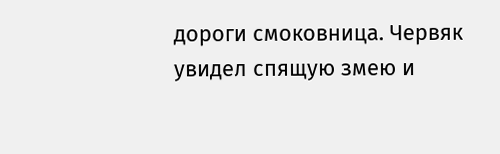дороги смоковница. Червяк увидел спящую змею и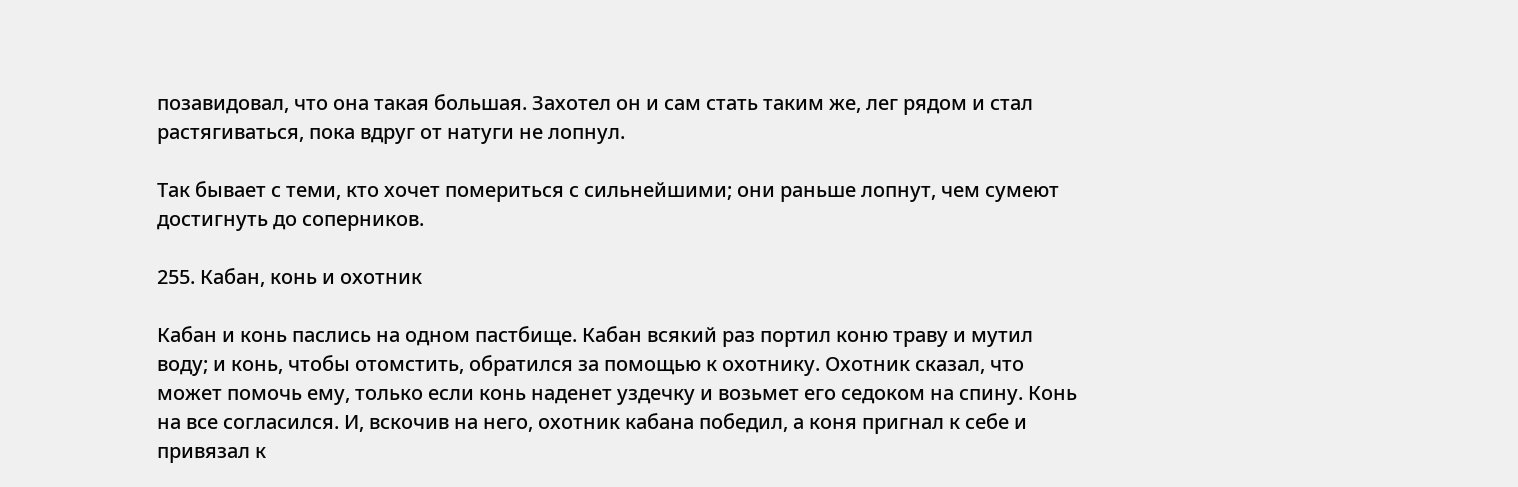позавидовал, что она такая большая. Захотел он и сам стать таким же, лег рядом и стал растягиваться, пока вдруг от натуги не лопнул.

Так бывает с теми, кто хочет помериться с сильнейшими; они раньше лопнут, чем сумеют достигнуть до соперников.

255. Кабан, конь и охотник

Кабан и конь паслись на одном пастбище. Кабан всякий раз портил коню траву и мутил воду; и конь, чтобы отомстить, обратился за помощью к охотнику. Охотник сказал, что может помочь ему, только если конь наденет уздечку и возьмет его седоком на спину. Конь на все согласился. И, вскочив на него, охотник кабана победил, а коня пригнал к себе и привязал к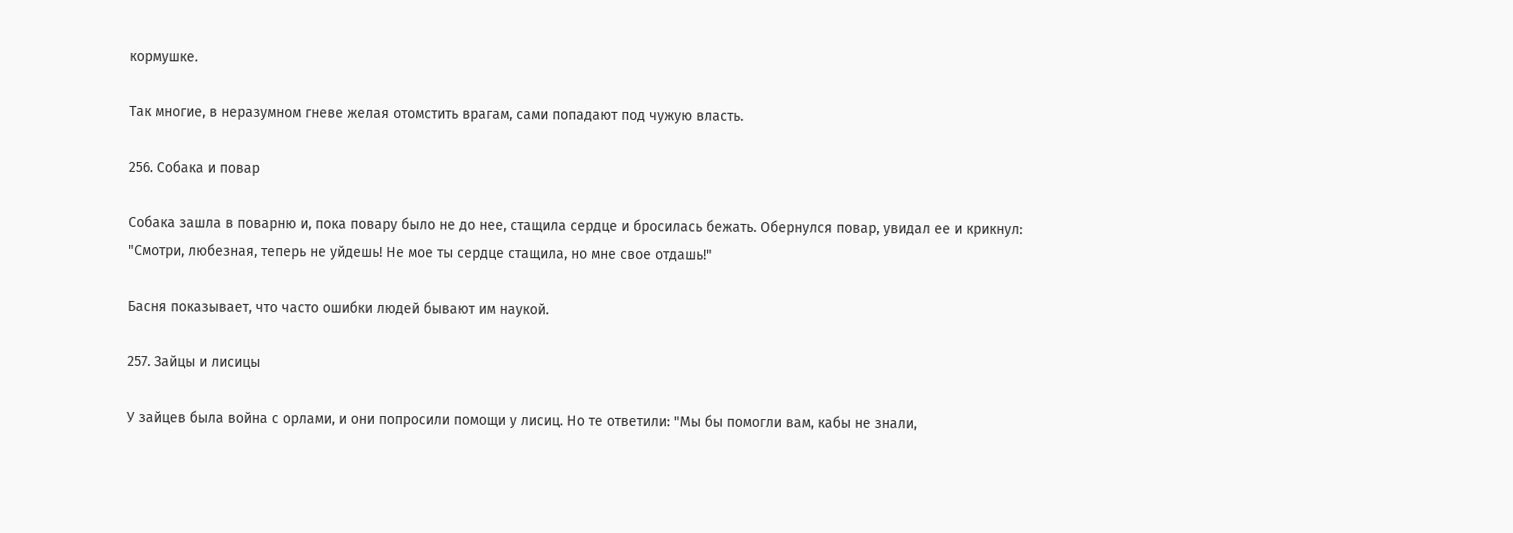кормушке.

Так многие, в неразумном гневе желая отомстить врагам, сами попадают под чужую власть.

256. Собака и повар

Собака зашла в поварню и, пока повару было не до нее, стащила сердце и бросилась бежать. Обернулся повар, увидал ее и крикнул: "Смотри, любезная, теперь не уйдешь! Не мое ты сердце стащила, но мне свое отдашь!"

Басня показывает, что часто ошибки людей бывают им наукой.

257. Зайцы и лисицы

У зайцев была война с орлами, и они попросили помощи у лисиц. Но те ответили: "Мы бы помогли вам, кабы не знали,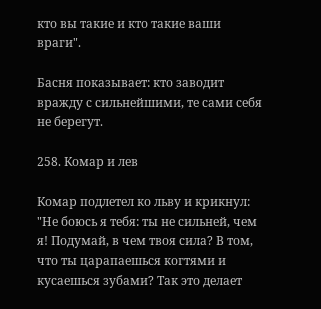кто вы такие и кто такие ваши враги".

Басня показывает: кто заводит вражду с сильнейшими, те сами себя не берегут.

258. Комар и лев

Комар подлетел ко льву и крикнул: "Не боюсь я тебя: ты не сильней, чем я! Подумай, в чем твоя сила? В том, что ты царапаешься когтями и кусаешься зубами? Так это делает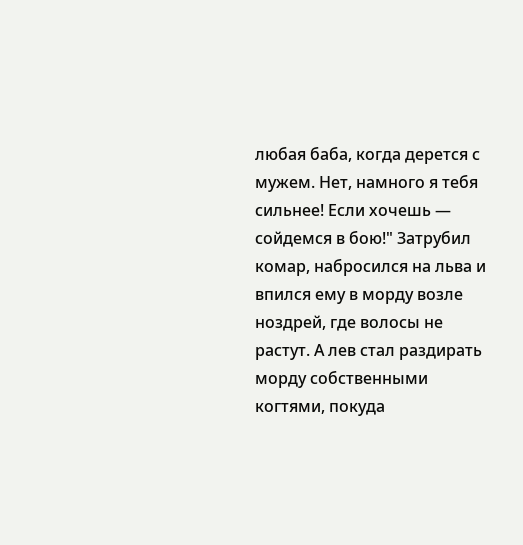любая баба, когда дерется с мужем. Нет, намного я тебя сильнее! Если хочешь — сойдемся в бою!" Затрубил комар, набросился на льва и впился ему в морду возле ноздрей, где волосы не растут. А лев стал раздирать морду собственными когтями, покуда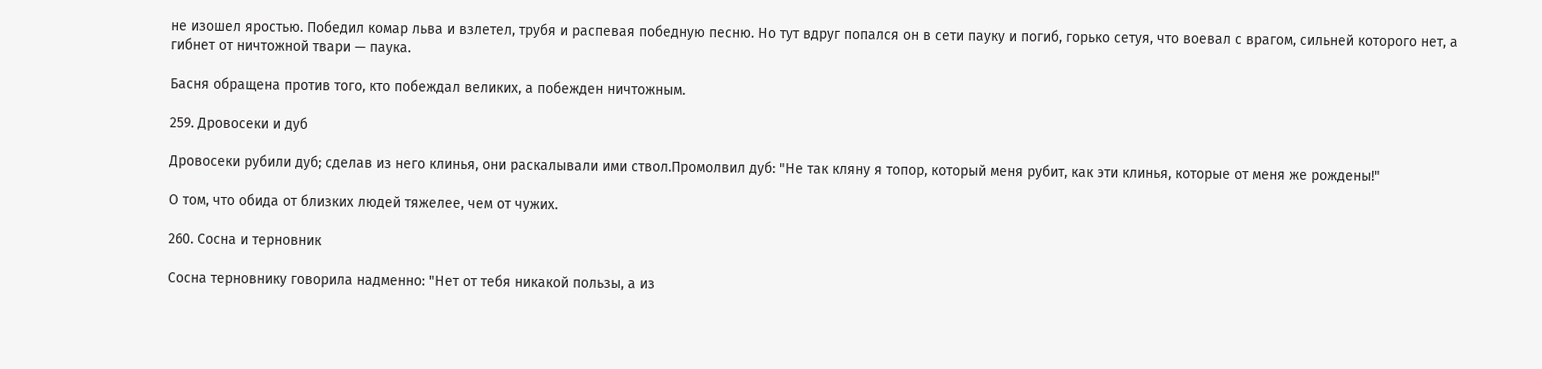не изошел яростью. Победил комар льва и взлетел, трубя и распевая победную песню. Но тут вдруг попался он в сети пауку и погиб, горько сетуя, что воевал с врагом, сильней которого нет, а гибнет от ничтожной твари — паука.

Басня обращена против того, кто побеждал великих, а побежден ничтожным.

259. Дровосеки и дуб

Дровосеки рубили дуб; сделав из него клинья, они раскалывали ими ствол.Промолвил дуб: "Не так кляну я топор, который меня рубит, как эти клинья, которые от меня же рождены!"

О том, что обида от близких людей тяжелее, чем от чужих.

260. Сосна и терновник

Сосна терновнику говорила надменно: "Нет от тебя никакой пользы, а из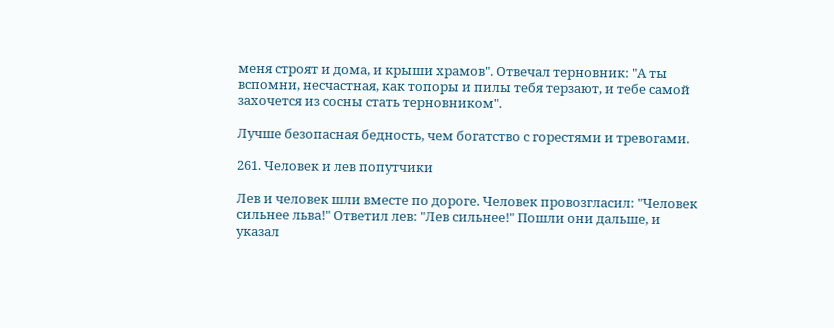меня строят и дома, и крыши храмов". Отвечал терновник: "А ты вспомни, несчастная, как топоры и пилы тебя терзают, и тебе самой захочется из сосны стать терновником".

Лучше безопасная бедность, чем богатство с горестями и тревогами.

261. Человек и лев попутчики

Лев и человек шли вместе по дороге. Человек провозгласил: "Человек сильнее льва!" Ответил лев: "Лев сильнее!" Пошли они дальше, и указал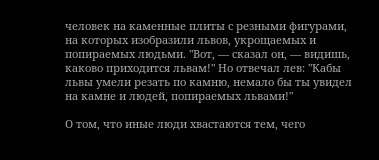человек на каменные плиты с резными фигурами, на которых изобразили львов, укрощаемых и попираемых людьми. "Вот, — сказал он, — видишь, каково приходится львам!" Но отвечал лев: "Кабы львы умели резать по камню, немало бы ты увидел на камне и людей, попираемых львами!"

О том, что иные люди хвастаются тем, чего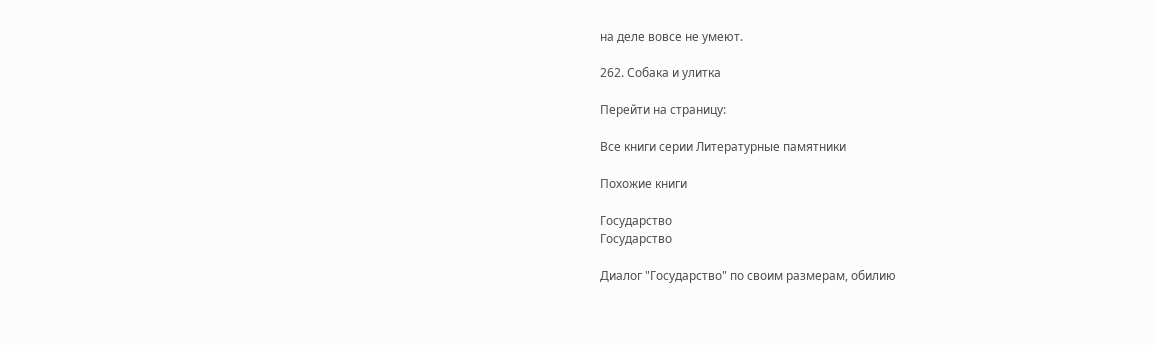на деле вовсе не умеют.

262. Собака и улитка

Перейти на страницу:

Все книги серии Литературные памятники

Похожие книги

Государство
Государство

Диалог "Государство" по своим размерам, обилию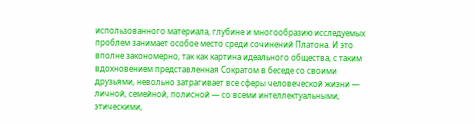использованного материала, глубине и многообразию исследуемых проблем занимает особое место среди сочинений Платона. И это вполне закономерно, так как картина идеального общества, с таким вдохновением представленная Сократом в беседе со своими друзьями, невольно затрагивает все сферы человеческой жизни — личной, семейной, полисной — со всеми интеллектуальными, этическими,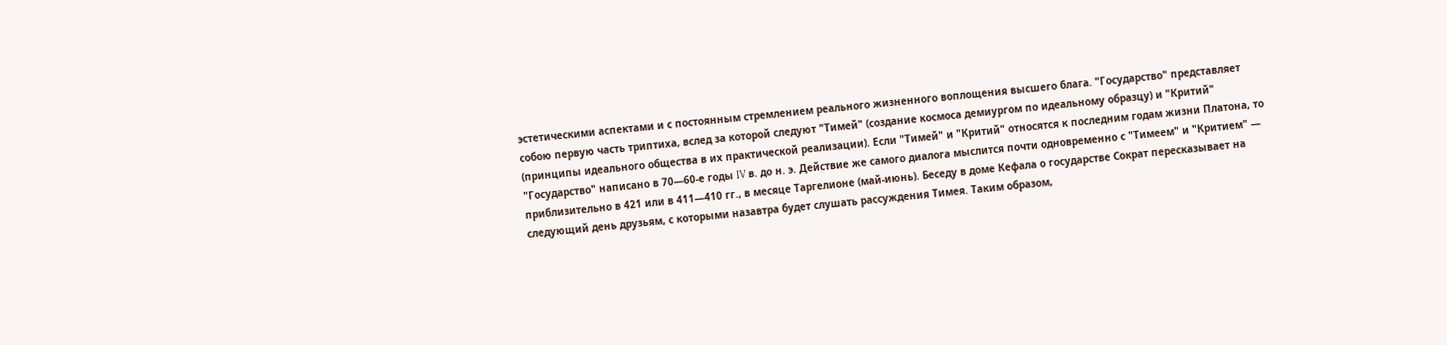эстетическими аспектами и с постоянным стремлением реального жизненного воплощения высшего блага. "Государство" представляет собою первую часть триптиха, вслед за которой следуют "Тимей" (создание космоса демиургом по идеальному образцу) и "Критий" (принципы идеального общества в их практической реализации). Если "Тимей" и "Критий" относятся к последним годам жизни Платона, то "Государство" написано в 70—60-е годы IV в. до н. э. Действие же самого диалога мыслится почти одновременно с "Тимеем" и "Критием" — приблизительно в 421 или в 411—410 гг., в месяце Таргелионе (май-июнь). Беседу в доме Кефала о государстве Сократ пересказывает на следующий день друзьям, с которыми назавтра будет слушать рассуждения Тимея. Таким образом,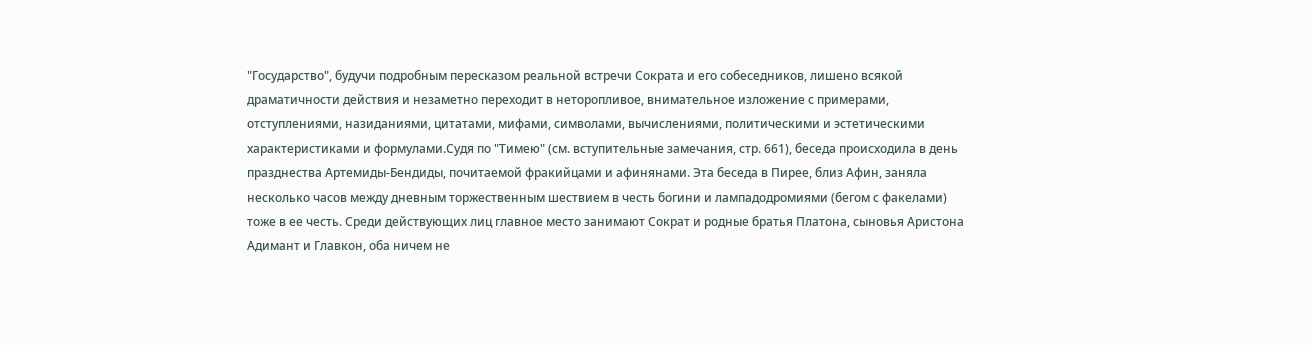"Государство", будучи подробным пересказом реальной встречи Сократа и его собеседников, лишено всякой драматичности действия и незаметно переходит в неторопливое, внимательное изложение с примерами, отступлениями, назиданиями, цитатами, мифами, символами, вычислениями, политическими и эстетическими характеристиками и формулами.Судя по "Тимею" (см. вступительные замечания, стр. 661), беседа происходила в день празднества Артемиды-Бендиды, почитаемой фракийцами и афинянами. Эта беседа в Пирее, близ Афин, заняла несколько часов между дневным торжественным шествием в честь богини и лампадодромиями (бегом с факелами) тоже в ее честь. Среди действующих лиц главное место занимают Сократ и родные братья Платона, сыновья Аристона Адимант и Главкон, оба ничем не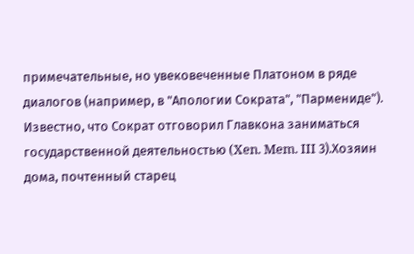примечательные, но увековеченные Платоном в ряде диалогов (например, в "Апологии Сократа", "Пармениде"). Известно, что Сократ отговорил Главкона заниматься государственной деятельностью (Xen. Mem. III 3).Хозяин дома, почтенный старец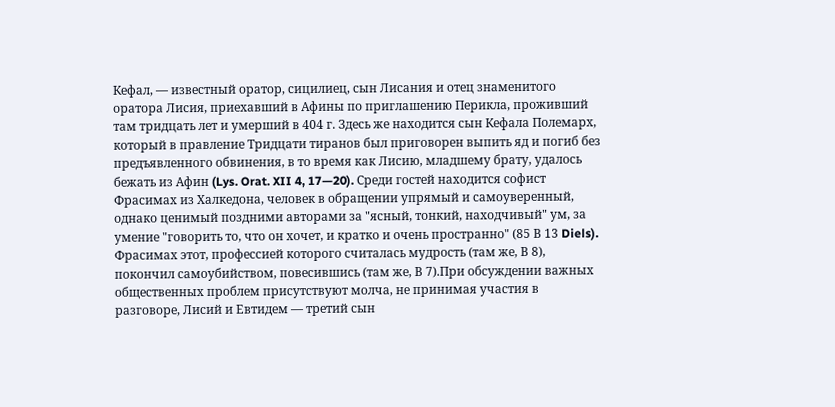Кефал, — известный оратор, сицилиец, сын Лисания и отец знаменитого оратора Лисия, приехавший в Афины по приглашению Перикла, проживший там тридцать лет и умерший в 404 г. Здесь же находится сын Кефала Полемарх, который в правление Тридцати тиранов был приговорен выпить яд и погиб без предъявленного обвинения, в то время как Лисию, младшему брату, удалось бежать из Афин (Lys. Orat. XII 4, 17—20). Среди гостей находится софист Фрасимах из Халкедона, человек в обращении упрямый и самоуверенный, однако ценимый поздними авторами за "ясный, тонкий, находчивый" ум, за умение "говорить то, что он хочет, и кратко и очень пространно" (85 В 13 Diels). Фрасимах этот, профессией которого считалась мудрость (там же, В 8), покончил самоубийством, повесившись (там же, В 7).При обсуждении важных общественных проблем присутствуют молча, не принимая участия в разговоре, Лисий и Евтидем — третий сын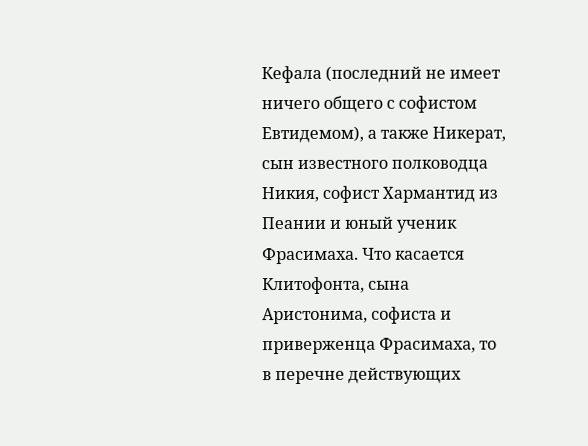Кефала (последний не имеет ничего общего с софистом Евтидемом), а также Никерат, сын известного полководца Никия, софист Хармантид из Пеании и юный ученик Фрасимаха. Что касается Клитофонта, сына Аристонима, софиста и приверженца Фрасимаха, то в перечне действующих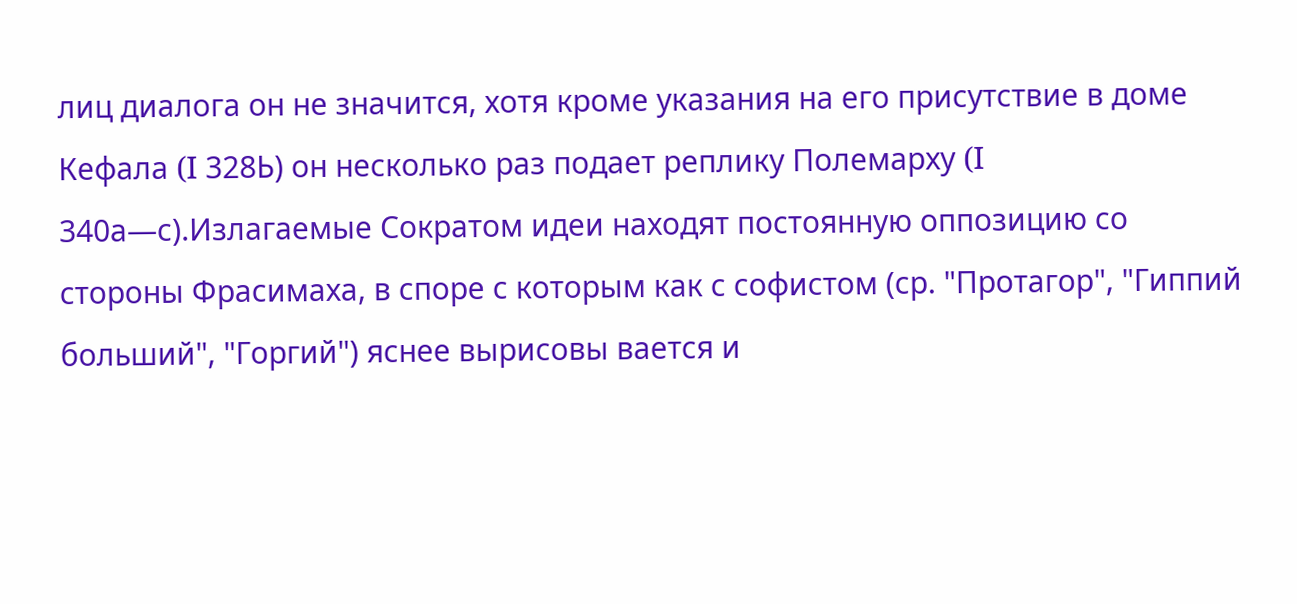лиц диалога он не значится, хотя кроме указания на его присутствие в доме Кефала (I 328Ь) он несколько раз подает реплику Полемарху (I 340а—с).Излагаемые Сократом идеи находят постоянную оппозицию со стороны Фрасимаха, в споре с которым как с софистом (ср. "Протагор", "Гиппий больший", "Горгий") яснее вырисовы вается и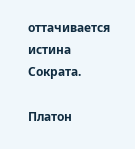оттачивается истина Сократа.

Платон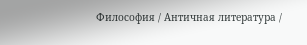Философия / Античная литература /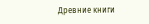Древние книги